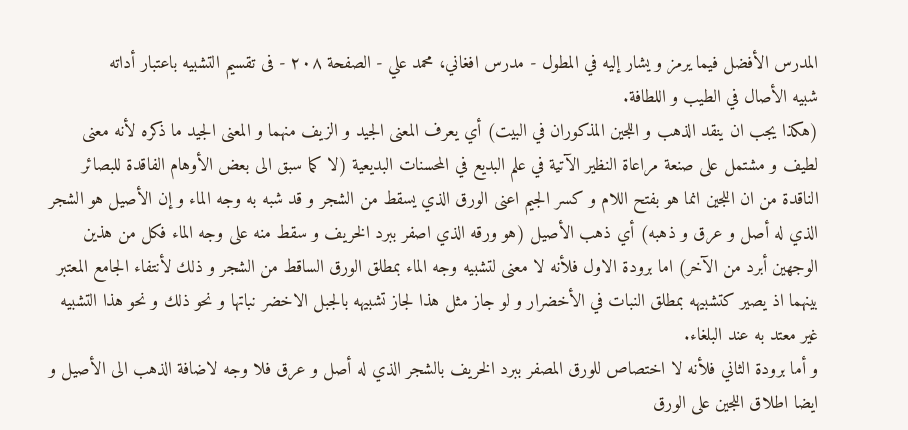المدرس الأفضل فيما يرمز و يشار إليه في المطول - مدرس افغاني، محمد علي - الصفحة ٢٠٨ - فى تقسيم التشبيه باعتبار أداته
شبيه الأصال في الطيب و اللطافة.
(هكذا يجب ان ينقد الذهب و اللجين المذكوران في البيت) أي يعرف المعنى الجيد و الزيف منهما و المعنى الجيد ما ذكره لأنه معنى لطيف و مشتمل على صنعة مراعاة النظير الآتية في علم البديع في المحسنات البديعية (لا كما سبق الى بعض الأوهام الفاقدة للبصائر الناقدة من ان اللجين انما هو بفتح اللام و كسر الجيم اعنى الورق الذي يسقط من الشجر و قد شبه به وجه الماء و إن الأصيل هو الشجر الذي له أصل و عرق و ذهبه) أي ذهب الأصيل (هو ورقه الذي اصفر ببرد الخريف و سقط منه على وجه الماء فكل من هذين الوجهين أبرد من الآخر) اما برودة الاول فلأنه لا معنى لتشبيه وجه الماء بمطلق الورق الساقط من الشجر و ذلك لأنتفاء الجامع المعتبر بينهما اذ يصير كتشبيهه بمطلق النبات في الأخضرار و لو جاز مثل هذا لجاز تشبيهه بالجبل الاخضر نباتها و نحو ذلك و نحو هذا التشبيه غير معتد به عند البلغاء.
و أما برودة الثاني فلأنه لا اختصاص للورق المصفر ببرد الخريف بالشجر الذي له أصل و عرق فلا وجه لاضافة الذهب الى الأصيل و ايضا اطلاق اللجين على الورق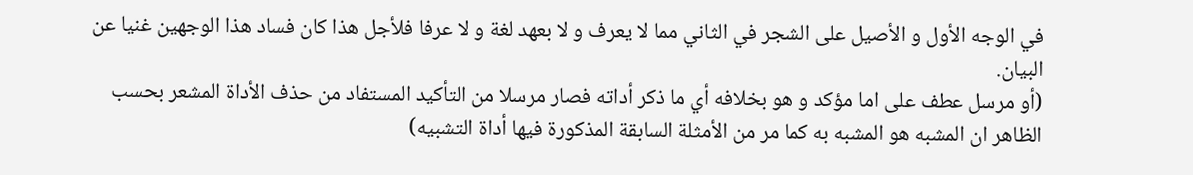في الوجه الأول و الأصيل على الشجر في الثاني مما لا يعرف و لا بعهد لغة و لا عرفا فلأجل هذا كان فساد هذا الوجهين غنيا عن البيان.
(أو مرسل عطف على اما مؤكد و هو بخلافه أي ما ذكر أداته فصار مرسلا من التأكيد المستفاد من حذف الأداة المشعر بحسب الظاهر ان المشبه هو المشبه به كما مر من الأمثلة السابقة المذكورة فيها أداة التشبيه)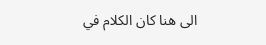الى هنا كان الكلام في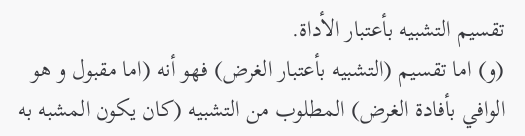تقسيم التشبيه بأعتبار الأداة.
(و) اما تقسيم (التشبيه بأعتبار الغرض) فهو أنه (اما مقبول و هو الوافي بأفادة الغرض) المطلوب من التشبيه (كان يكون المشبه به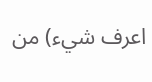اعرف شيء) من